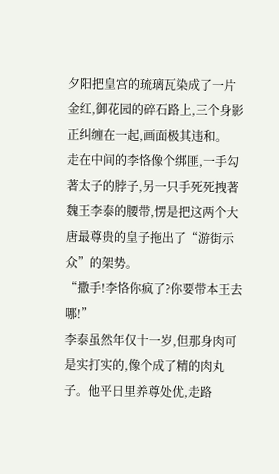夕阳把皇宫的琉璃瓦染成了一片金红,御花园的碎石路上,三个身影正纠缠在一起,画面极其违和。
走在中间的李恪像个绑匪,一手勾著太子的脖子,另一只手死死拽著魏王李泰的腰带,愣是把这两个大唐最尊贵的皇子拖出了“游街示众”的架势。
“撒手!李恪你疯了?你要带本王去哪!”
李泰虽然年仅十一岁,但那身肉可是实打实的,像个成了精的肉丸子。他平日里养尊处优,走路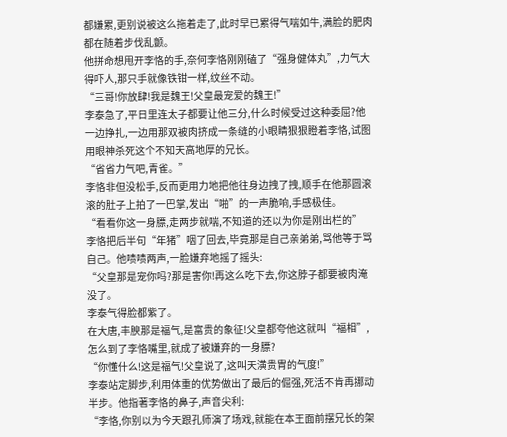都嫌累,更别说被这么拖着走了,此时早已累得气喘如牛,满脸的肥肉都在随着步伐乱颤。
他拼命想甩开李恪的手,奈何李恪刚刚磕了“强身健体丸”,力气大得吓人,那只手就像铁钳一样,纹丝不动。
“三哥!你放肆!我是魏王!父皇最宠爱的魏王!”
李泰急了,平日里连太子都要让他三分,什么时候受过这种委屈?他一边挣扎,一边用那双被肉挤成一条缝的小眼睛狠狠瞪着李恪,试图用眼神杀死这个不知天高地厚的兄长。
“省省力气吧,青雀。”
李恪非但没松手,反而更用力地把他往身边拽了拽,顺手在他那圆滚滚的肚子上拍了一巴掌,发出“啪”的一声脆响,手感极佳。
“看看你这一身膘,走两步就喘,不知道的还以为你是刚出栏的”
李恪把后半句“年猪”咽了回去,毕竟那是自己亲弟弟,骂他等于骂自己。他啧啧两声,一脸嫌弃地摇了摇头:
“父皇那是宠你吗?那是害你!再这么吃下去,你这脖子都要被肉淹没了。
李泰气得脸都紫了。
在大唐,丰腴那是福气,是富贵的象征!父皇都夸他这就叫“福相”,怎么到了李恪嘴里,就成了被嫌弃的一身膘?
“你懂什么!这是福气!父皇说了,这叫天潢贵胄的气度!”
李泰站定脚步,利用体重的优势做出了最后的倔强,死活不肯再挪动半步。他指著李恪的鼻子,声音尖利:
“李恪,你别以为今天跟孔师演了场戏,就能在本王面前摆兄长的架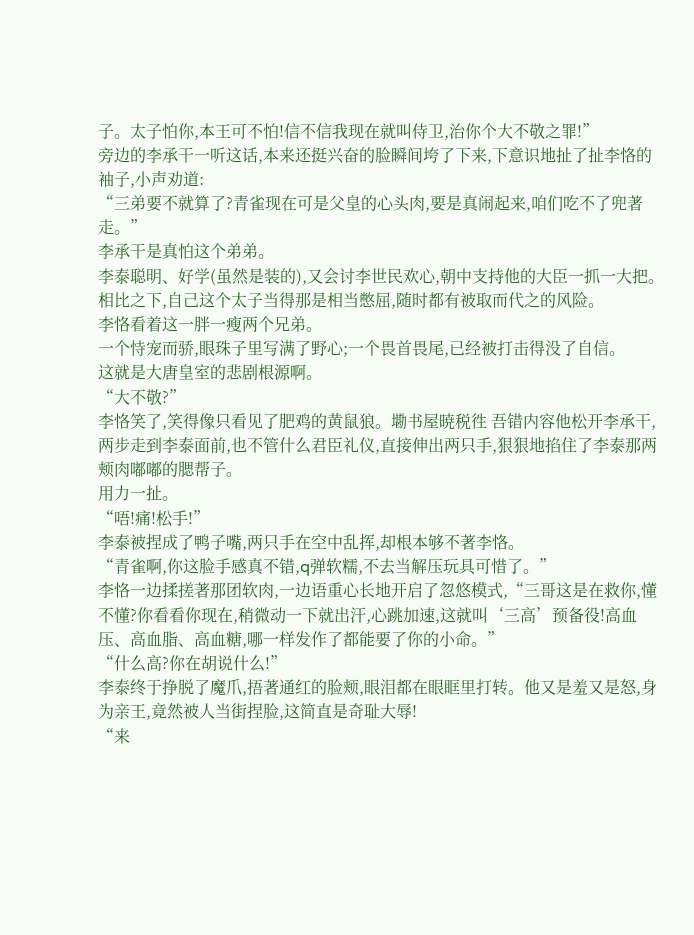子。太子怕你,本王可不怕!信不信我现在就叫侍卫,治你个大不敬之罪!”
旁边的李承干一听这话,本来还挺兴奋的脸瞬间垮了下来,下意识地扯了扯李恪的袖子,小声劝道:
“三弟要不就算了?青雀现在可是父皇的心头肉,要是真闹起来,咱们吃不了兜著走。”
李承干是真怕这个弟弟。
李泰聪明、好学(虽然是装的),又会讨李世民欢心,朝中支持他的大臣一抓一大把。相比之下,自己这个太子当得那是相当憋屈,随时都有被取而代之的风险。
李恪看着这一胖一瘦两个兄弟。
一个恃宠而骄,眼珠子里写满了野心;一个畏首畏尾,已经被打击得没了自信。
这就是大唐皇室的悲剧根源啊。
“大不敬?”
李恪笑了,笑得像只看见了肥鸡的黄鼠狼。墈书屋暁税徃 吾错内容他松开李承干,两步走到李泰面前,也不管什么君臣礼仪,直接伸出两只手,狠狠地掐住了李泰那两颊肉嘟嘟的腮帮子。
用力一扯。
“唔!痛!松手!”
李泰被捏成了鸭子嘴,两只手在空中乱挥,却根本够不著李恪。
“青雀啊,你这脸手感真不错,q弹软糯,不去当解压玩具可惜了。”
李恪一边揉搓著那团软肉,一边语重心长地开启了忽悠模式,“三哥这是在救你,懂不懂?你看看你现在,稍微动一下就出汗,心跳加速,这就叫‘三高’预备役!高血压、高血脂、高血糖,哪一样发作了都能要了你的小命。”
“什么高?你在胡说什么!”
李泰终于挣脱了魔爪,捂著通红的脸颊,眼泪都在眼眶里打转。他又是羞又是怒,身为亲王,竟然被人当街捏脸,这简直是奇耻大辱!
“来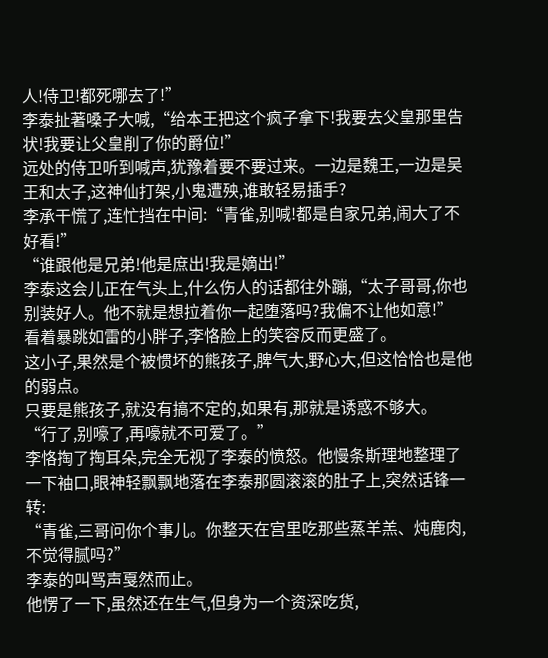人!侍卫!都死哪去了!”
李泰扯著嗓子大喊,“给本王把这个疯子拿下!我要去父皇那里告状!我要让父皇削了你的爵位!”
远处的侍卫听到喊声,犹豫着要不要过来。一边是魏王,一边是吴王和太子,这神仙打架,小鬼遭殃,谁敢轻易插手?
李承干慌了,连忙挡在中间:“青雀,别喊!都是自家兄弟,闹大了不好看!”
“谁跟他是兄弟!他是庶出!我是嫡出!”
李泰这会儿正在气头上,什么伤人的话都往外蹦,“太子哥哥,你也别装好人。他不就是想拉着你一起堕落吗?我偏不让他如意!”
看着暴跳如雷的小胖子,李恪脸上的笑容反而更盛了。
这小子,果然是个被惯坏的熊孩子,脾气大,野心大,但这恰恰也是他的弱点。
只要是熊孩子,就没有搞不定的,如果有,那就是诱惑不够大。
“行了,别嚎了,再嚎就不可爱了。”
李恪掏了掏耳朵,完全无视了李泰的愤怒。他慢条斯理地整理了一下袖口,眼神轻飘飘地落在李泰那圆滚滚的肚子上,突然话锋一转:
“青雀,三哥问你个事儿。你整天在宫里吃那些蒸羊羔、炖鹿肉,不觉得腻吗?”
李泰的叫骂声戛然而止。
他愣了一下,虽然还在生气,但身为一个资深吃货,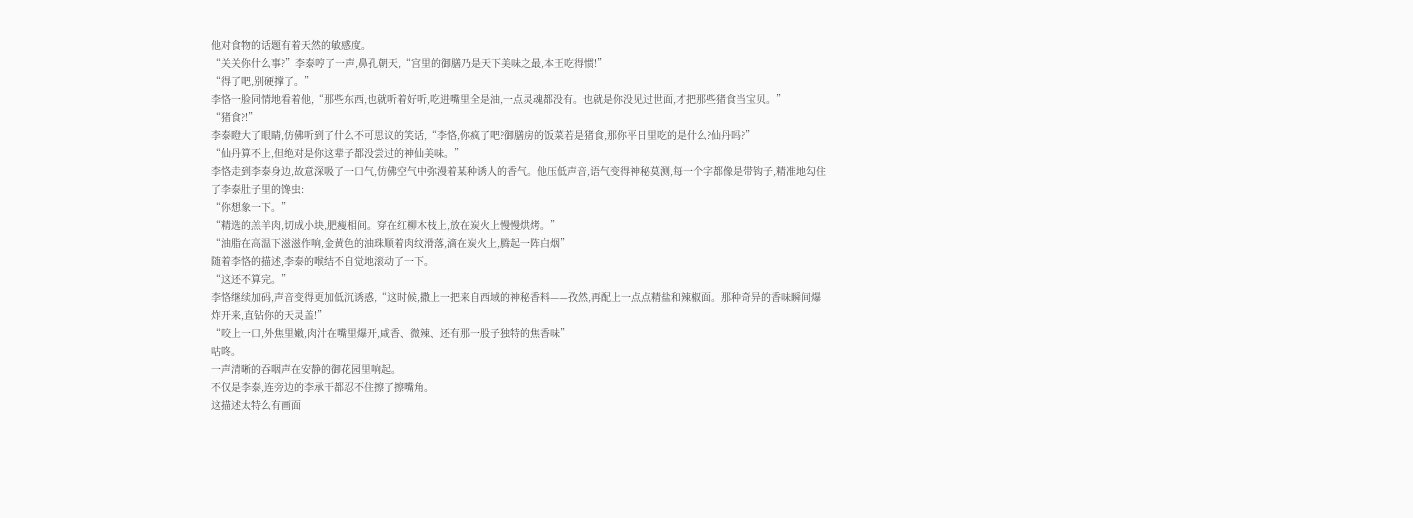他对食物的话题有着天然的敏感度。
“关关你什么事?”李泰哼了一声,鼻孔朝天,“宫里的御膳乃是天下美味之最,本王吃得惯!”
“得了吧,别硬撑了。”
李恪一脸同情地看着他,“那些东西,也就听着好听,吃进嘴里全是油,一点灵魂都没有。也就是你没见过世面,才把那些猪食当宝贝。”
“猪食?!”
李泰瞪大了眼睛,仿佛听到了什么不可思议的笑话,“李恪,你疯了吧?御膳房的饭菜若是猪食,那你平日里吃的是什么?仙丹吗?”
“仙丹算不上,但绝对是你这辈子都没尝过的神仙美味。”
李恪走到李泰身边,故意深吸了一口气,仿佛空气中弥漫着某种诱人的香气。他压低声音,语气变得神秘莫测,每一个字都像是带钩子,精准地勾住了李泰肚子里的馋虫:
“你想象一下。”
“精选的羔羊肉,切成小块,肥瘦相间。穿在红柳木枝上,放在炭火上慢慢烘烤。”
“油脂在高温下滋滋作响,金黄色的油珠顺着肉纹滑落,滴在炭火上,腾起一阵白烟”
随着李恪的描述,李泰的喉结不自觉地滚动了一下。
“这还不算完。”
李恪继续加码,声音变得更加低沉诱惑,“这时候,撒上一把来自西域的神秘香料——孜然,再配上一点点精盐和辣椒面。那种奇异的香味瞬间爆炸开来,直钻你的天灵盖!”
“咬上一口,外焦里嫩,肉汁在嘴里爆开,咸香、微辣、还有那一股子独特的焦香味”
咕咚。
一声清晰的吞咽声在安静的御花园里响起。
不仅是李泰,连旁边的李承干都忍不住擦了擦嘴角。
这描述太特么有画面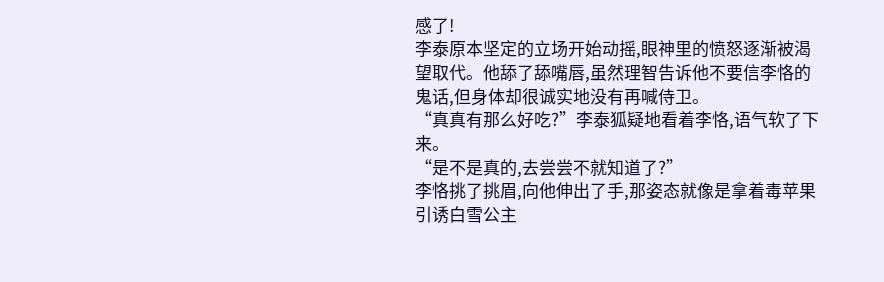感了!
李泰原本坚定的立场开始动摇,眼神里的愤怒逐渐被渴望取代。他舔了舔嘴唇,虽然理智告诉他不要信李恪的鬼话,但身体却很诚实地没有再喊侍卫。
“真真有那么好吃?”李泰狐疑地看着李恪,语气软了下来。
“是不是真的,去尝尝不就知道了?”
李恪挑了挑眉,向他伸出了手,那姿态就像是拿着毒苹果引诱白雪公主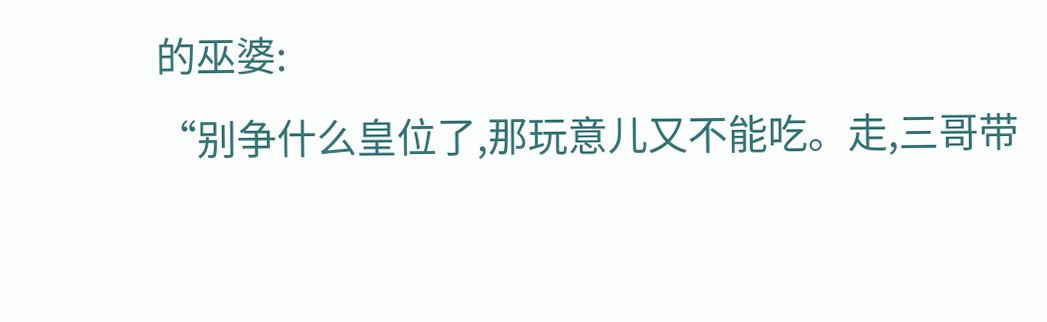的巫婆:
“别争什么皇位了,那玩意儿又不能吃。走,三哥带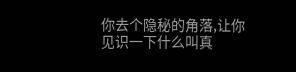你去个隐秘的角落,让你见识一下什么叫真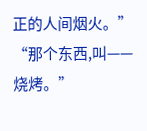正的人间烟火。”
“那个东西,叫——烧烤。”